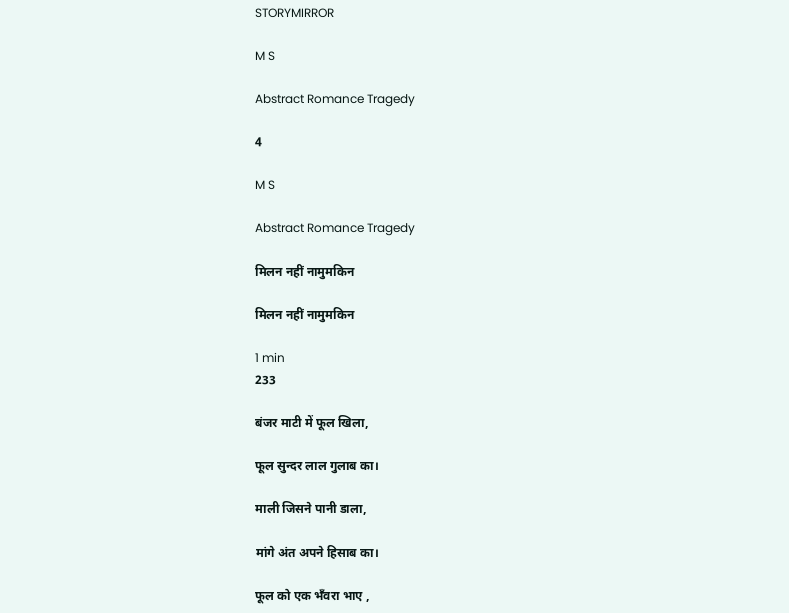STORYMIRROR

M S

Abstract Romance Tragedy

4

M S

Abstract Romance Tragedy

मिलन नहीं नामुमकिन

मिलन नहीं नामुमकिन

1 min
233

बंजर माटी में फूल खिला,

फूल सुन्दर लाल गुलाब का।

माली जिसने पानी डाला,

मांगे अंत अपने हिसाब का।

फूल को एक भँवरा भाए ,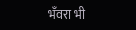भँवरा भी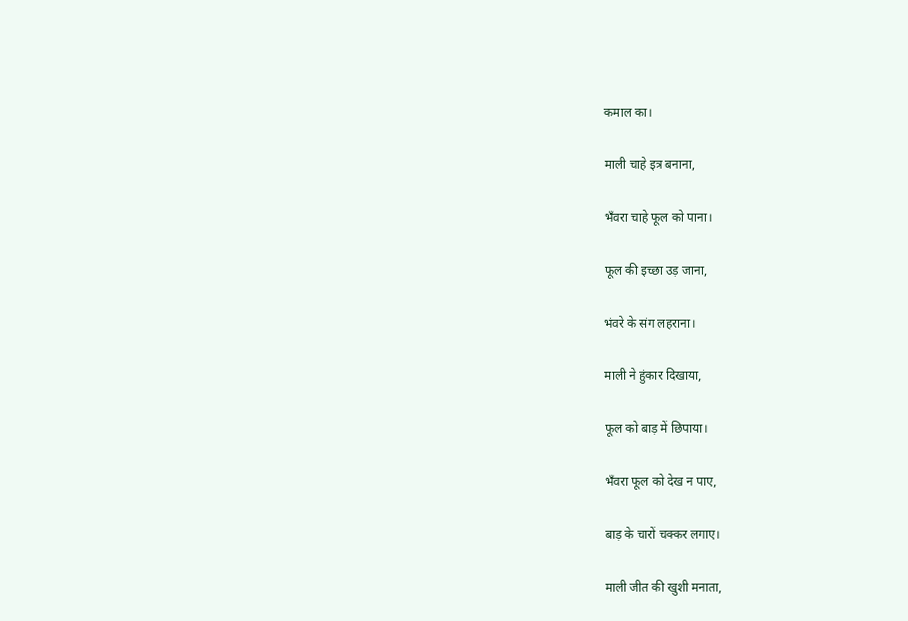कमाल का।

माली चाहे इत्र बनाना,

भँवरा चाहे फूल को पाना।

फूल की इच्छा उड़ जाना,

भंवरे के संग लहराना।

माली ने हुंकार दिखाया,

फूल को बाड़ में छिपाया।

भँवरा फूल को देख न पाए,

बाड़ के चारों चक्कर लगाए।

माली जीत की खुशी मनाता,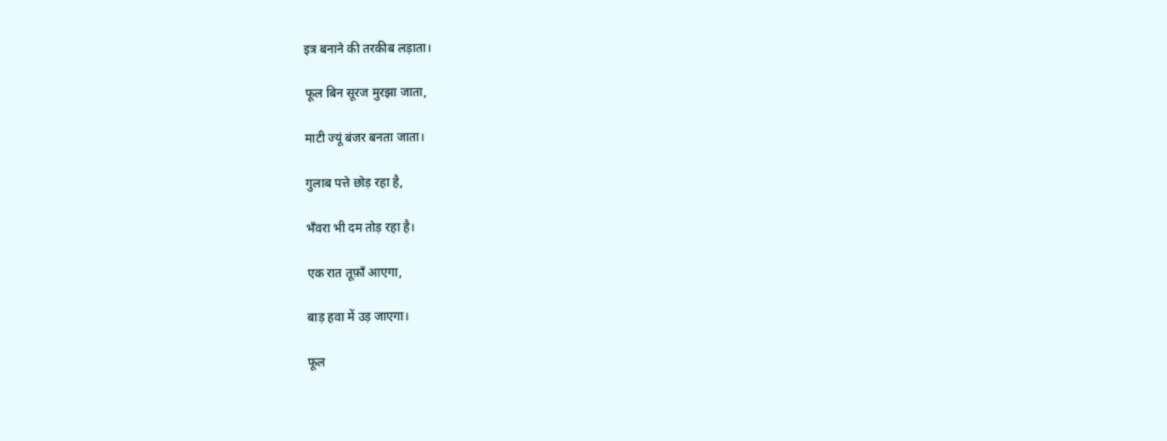इत्र बनाने की तरकीब लड़ाता।

फूल बिन सूरज मुरझा जाता,

माटी ज्यूं बंजर बनता जाता।

गुलाब पत्ते छोड़ रहा है,

भँवरा भी दम तोड़ रहा है।

एक रात तूफ़ाँ आएगा,

बाड़ हवा में उड़ जाएगा।

फूल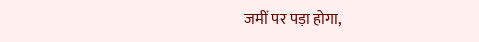जमीं पर पड़ा होगा,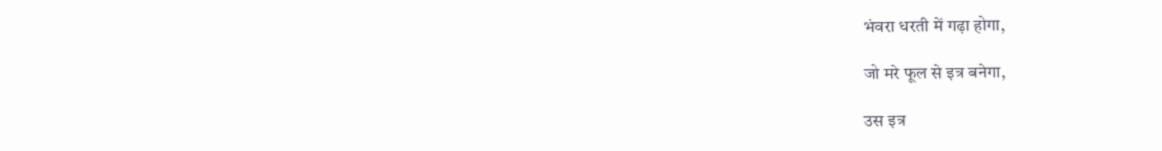भंवरा धरती में गढ़ा होगा,

जो मरे फूल से इत्र बनेगा,

उस इत्र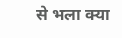से भला क्या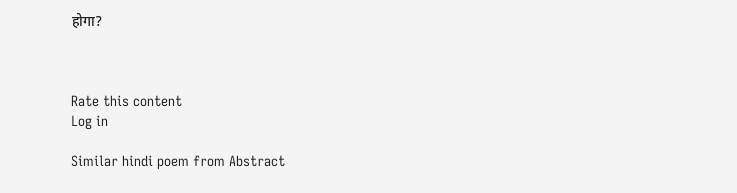होगा?



Rate this content
Log in

Similar hindi poem from Abstract